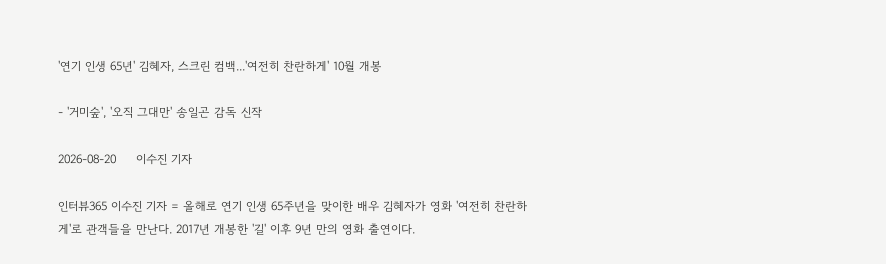'연기 인생 65년' 김혜자, 스크린 컴백...'여전히 찬란하게' 10월 개봉

- '거미숲', '오직 그대만' 송일곤 감독 신작

2026-08-20     이수진 기자

인터뷰365 이수진 기자 = 올해로 연기 인생 65주년을 맞이한 배우 김혜자가 영화 '여전히 찬란하게'로 관객들을 만난다. 2017년 개봉한 '길' 이후 9년 만의 영화 출연이다.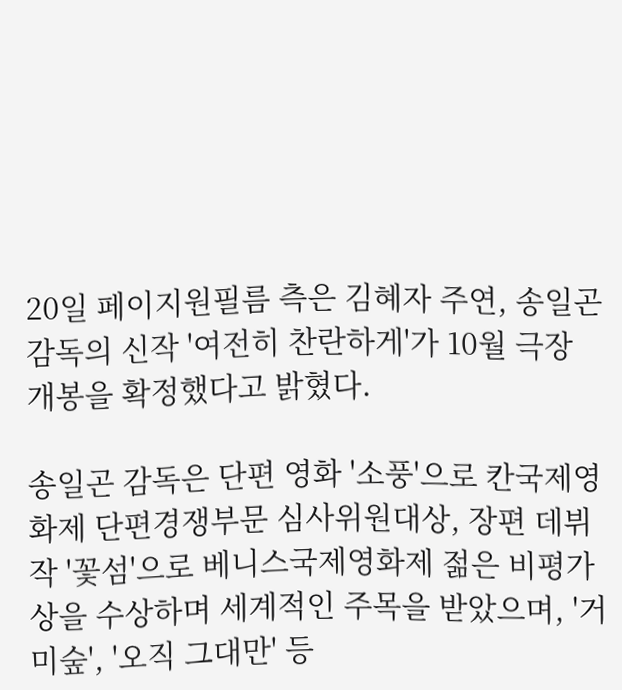20일 페이지원필름 측은 김혜자 주연, 송일곤 감독의 신작 '여전히 찬란하게'가 10월 극장 개봉을 확정했다고 밝혔다.

송일곤 감독은 단편 영화 '소풍'으로 칸국제영화제 단편경쟁부문 심사위원대상, 장편 데뷔작 '꽃섬'으로 베니스국제영화제 젊은 비평가상을 수상하며 세계적인 주목을 받았으며, '거미숲', '오직 그대만' 등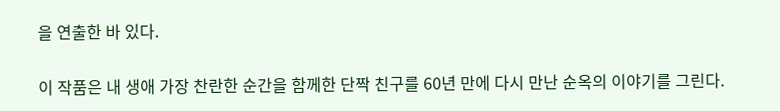을 연출한 바 있다.

이 작품은 내 생애 가장 찬란한 순간을 함께한 단짝 친구를 60년 만에 다시 만난 순옥의 이야기를 그린다.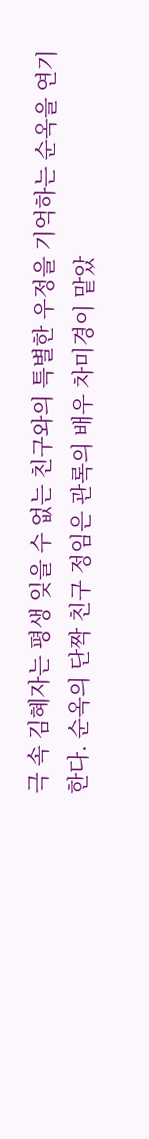극 속 김혜자는 평생 잊을 수 없는 친구와의 특별한 우정을 기억하는 순옥을 연기한다. 순옥의 단짝 친구 정임은 관록의 배우 차미경이 맡았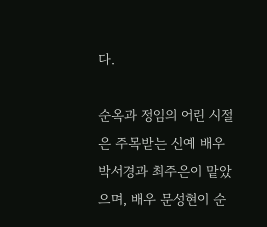다.

순옥과 정임의 어린 시절은 주목받는 신예 배우 박서경과 최주은이 맡았으며, 배우 문성현이 순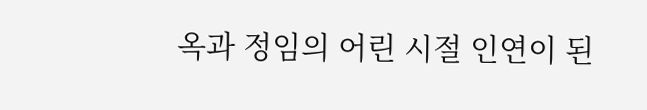옥과 정임의 어린 시절 인연이 된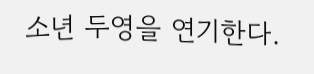소년 두영을 연기한다.